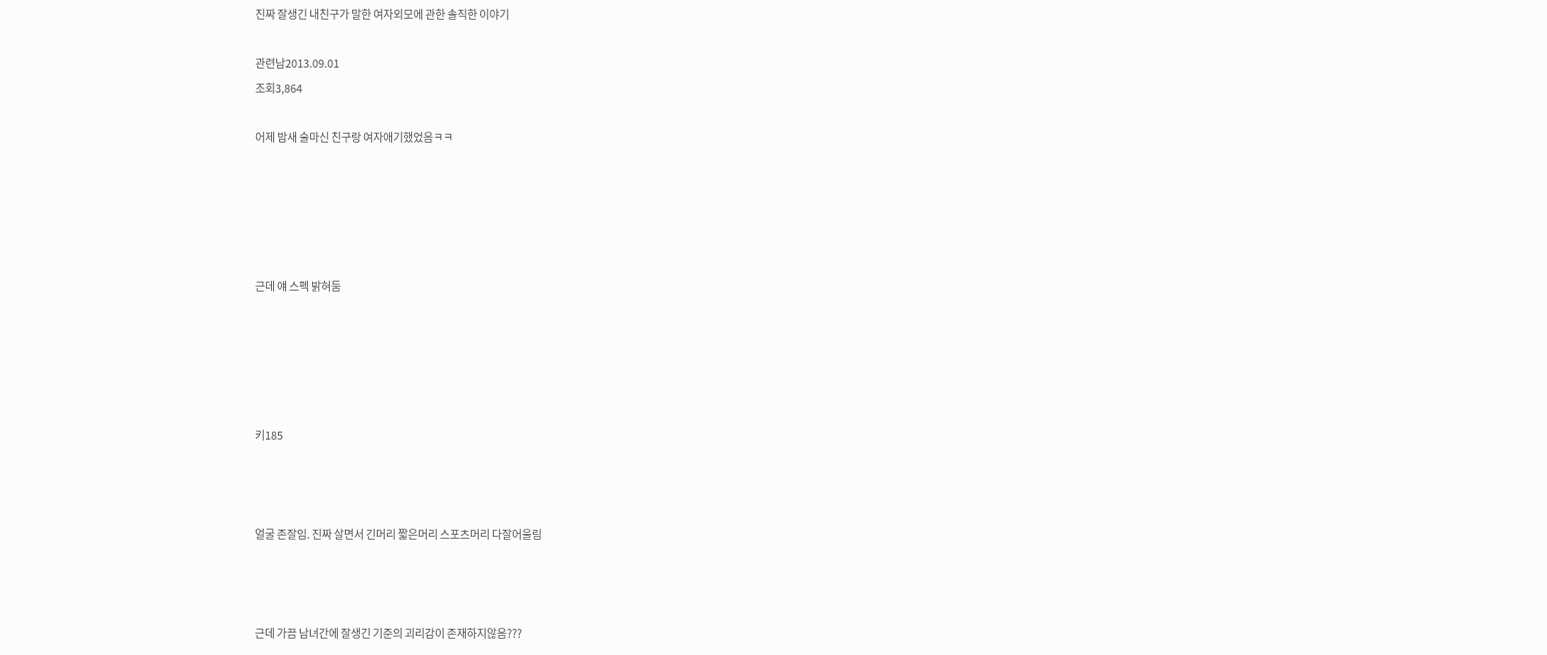진짜 잘생긴 내친구가 말한 여자외모에 관한 솔직한 이야기

관련남2013.09.01
조회3,864

어제 밤새 술마신 친구랑 여자애기했었음ㅋㅋ





근데 얘 스펙 밝혀둠





키185



얼굴 존잘임. 진짜 살면서 긴머리 짧은머리 스포츠머리 다잘어울림



근데 가끔 남녀간에 잘생긴 기준의 괴리감이 존재하지않음???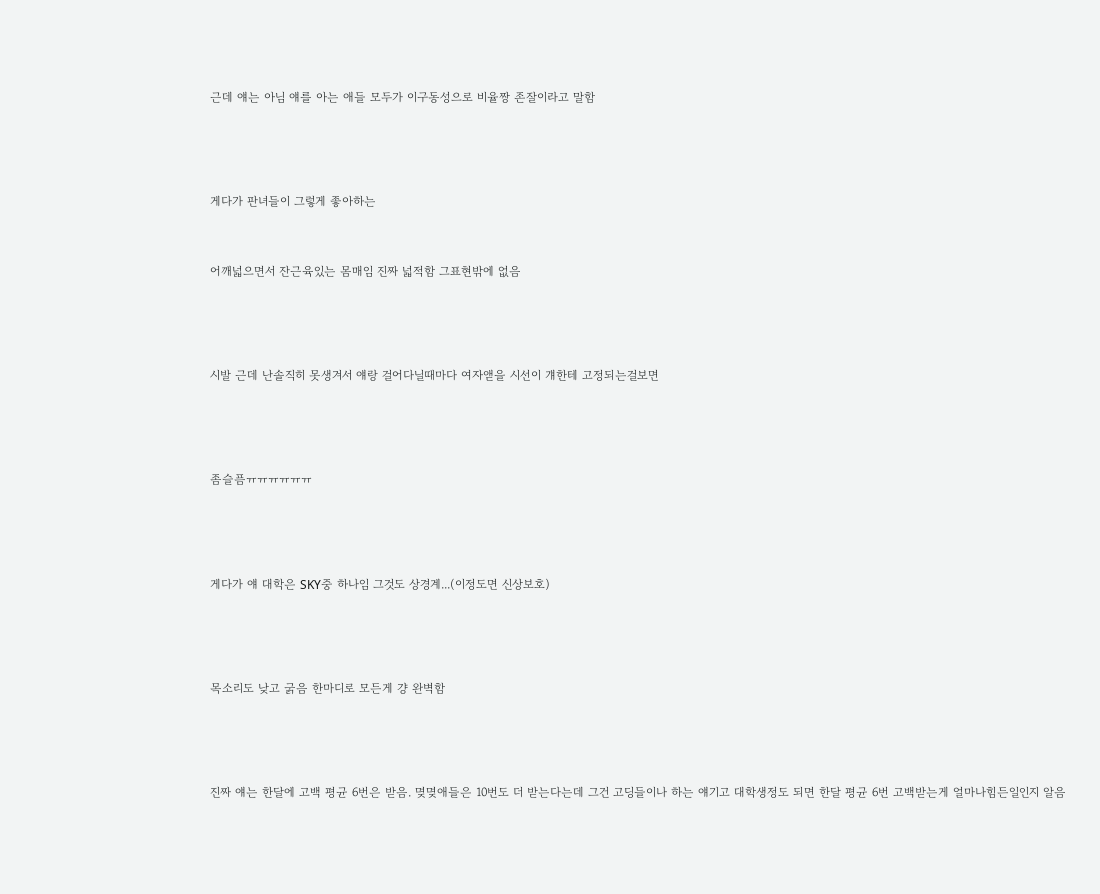근데 얘는 아님 얘를 아는 애들 모두가 이구동성으로 비율짱 존잘이라고 말함





게다가 판녀들이 그렇게 좋아하는



어깨넓으면서 잔근육있는 몸매임 진짜 넓적함 그표현밖에 없음





시발 근데 난솔직히 못생겨서 얘랑 걸어다닐때마다 여자앧을 시선이 걔한테 고정되는걸보면





좀슬픔ㅠㅠㅠㅠㅠㅠ





게다가 얘 대학은 SKY중 하나임 그것도 상경계...(이정도면 신상보호)





목소리도 낮고 굵음 한마디로 모든게 걍 완벽함





진짜 얘는 한달에 고백 평균 6번은 받음. 몆몆애들은 10번도 더 받는다는데 그건 고딩들이나 하는 얘기고 대학생정도 되면 한달 평균 6번 고백받는게 얼마나힘든일인지 알음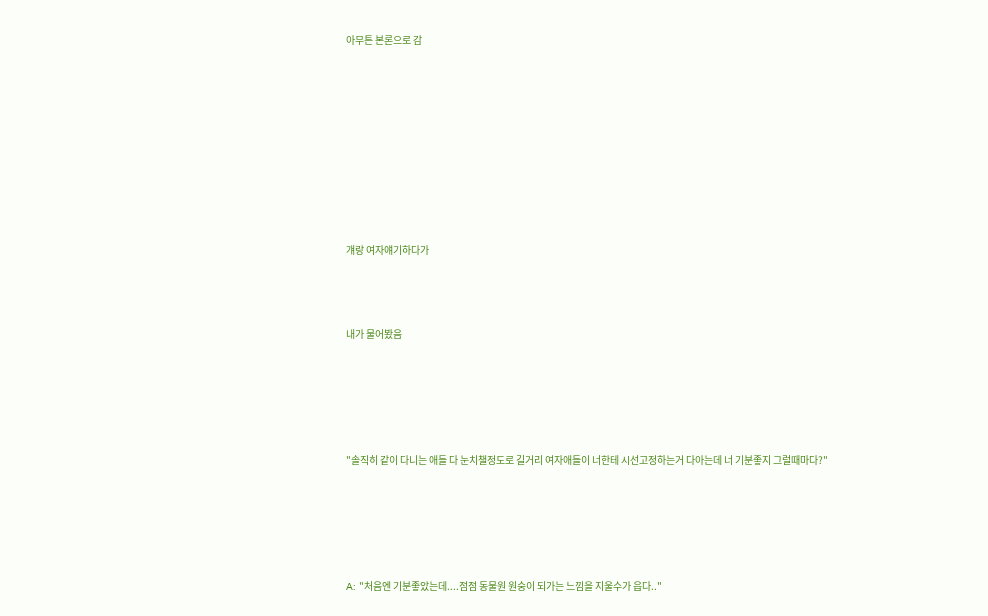아무튼 본론으로 감









걔랑 여자얘기하다가



내가 물어봤음





"솔직히 같이 다니는 애들 다 눈치챌정도로 길거리 여자애들이 너한테 시선고정하는거 다아는데 너 기분좋지 그럴때마다?"





A: "처음엔 기분좋았는데....점점 동물원 원숭이 되가는 느낌을 지울수가 읍다.."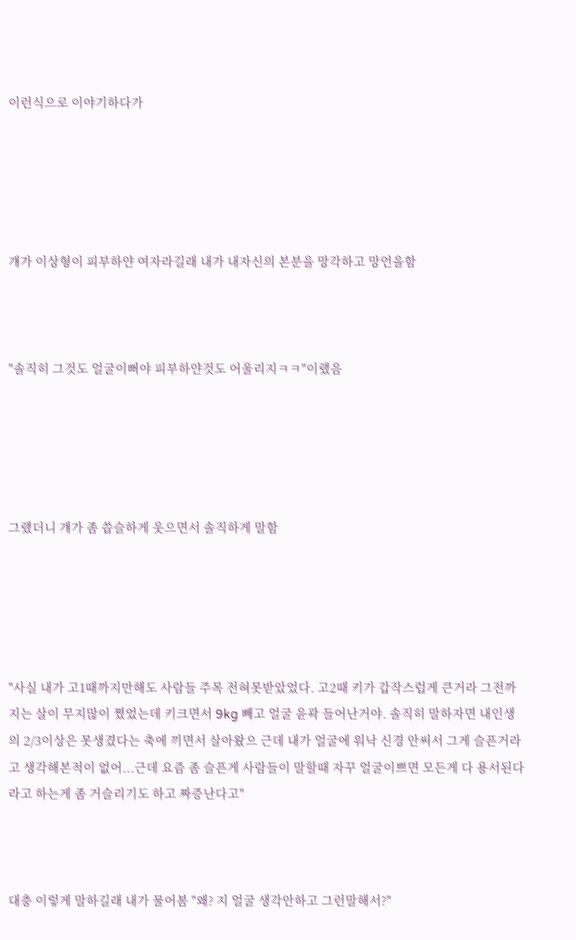이런식으로 이야기하다가





걔가 이상형이 피부하얀 여자라길래 내가 내자신의 본분을 망각하고 망언을함



"솔직히 그것도 얼굴이뻐야 피부하얀것도 어울리지ㅋㅋ"이랬음





그랬더니 걔가 좀 씁슬하게 웃으면서 솔직하게 말함





"사실 내가 고1때까지만해도 사람들 주목 전혀못받았었다. 고2때 키가 갑작스럽게 큰거라 그전까지는 살이 무지많이 쪘었는데 키크면서 9kg 빼고 얼굴 윤곽 들어난거야. 솔직히 말하자면 내인생의 2/3이상은 못생겼다는 축에 끼면서 살아왔으 근데 내가 얼굴에 워낙 신경 안써서 그게 슬픈거라고 생각해본적이 없어...근데 요즘 좀 슬픈게 사람들이 말할때 자꾸 얼굴이쁘면 모든게 다 용서된다라고 하는게 좀 거슬리기도 하고 짜증난다고"



대충 이렇게 말하길래 내가 물어봄 "왜? 지 얼굴 생각안하고 그런말해서?"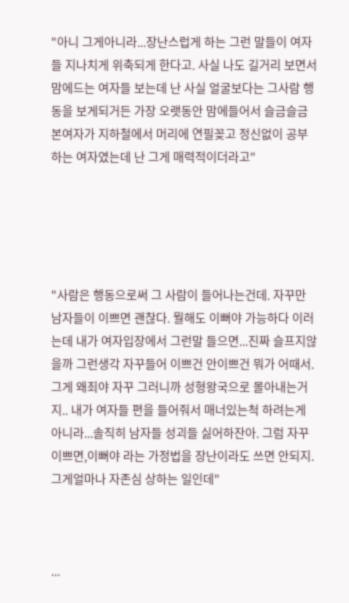"아니 그게아니라...장난스럽게 하는 그런 말들이 여자들 지나치게 위축되게 한다고. 사실 나도 길거리 보면서 맘에드는 여자들 보는데 난 사실 얼굴보다는 그사람 행동을 보게되거든 가장 오랫동안 맘에들어서 슬금슬금 본여자가 지하철에서 머리에 연필꽂고 정신없이 공부하는 여자였는데 난 그게 매력적이더라고"





"사람은 행동으로써 그 사람이 들어나는건데. 자꾸만 남자들이 이쁘면 괜찮다. 뭘해도 이뻐야 가능하다 이러는데 내가 여자입장에서 그런말 들으면...진짜 슬프지않을까 그런생각 자꾸들어 이쁘건 안이쁘건 뭐가 어때서. 그게 왜죄야 자꾸 그러니까 성형왕국으로 몰아내는거지.. 내가 여자들 편을 들어줘서 매너있는척 하려는게 아니라...솔직히 남자들 성괴들 싫어하잔아. 그럼 자꾸 이쁘면,이뻐야 라는 가정법을 장난이라도 쓰면 안되지. 그게얼마나 자존심 상하는 일인데"



...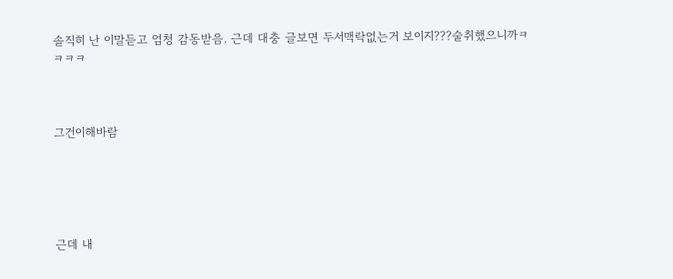솔직히 난 이말듣고 엄청 감동받음. 근데 대충 글보면 두서맥락없는거 보이지???술취했으니까ㅋㅋㅋㅋ



그건이해바람





근데 내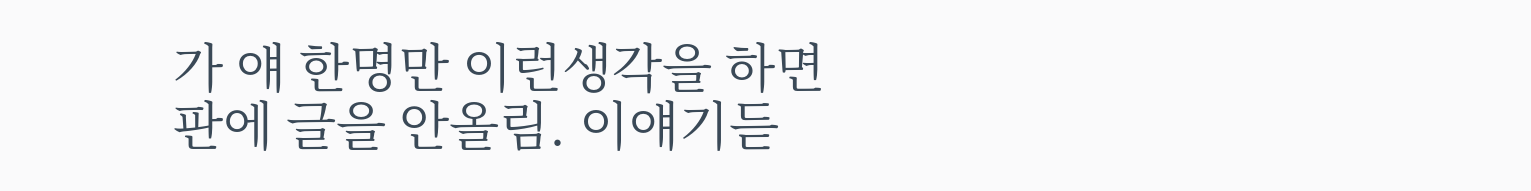가 얘 한명만 이런생각을 하면 판에 글을 안올림. 이얘기듣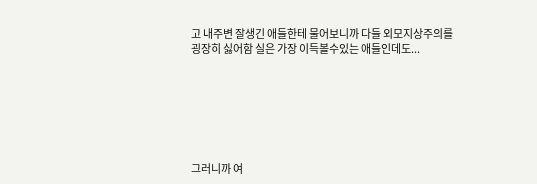고 내주변 잘생긴 애들한테 물어보니까 다들 외모지상주의를 굉장히 싫어함 실은 가장 이득볼수있는 애들인데도...







그러니까 여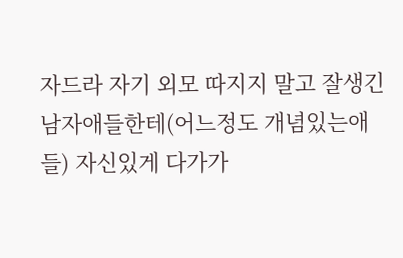자드라 자기 외모 따지지 말고 잘생긴남자애들한테(어느정도 개념있는애들) 자신있게 다가가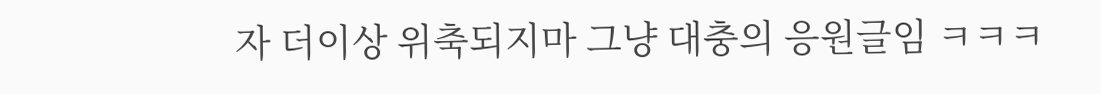자 더이상 위축되지마 그냥 대충의 응원글임 ㅋㅋㅋ